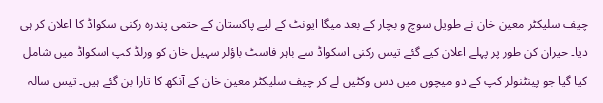چیف سلیکٹر معین خان نے طویل سوچ و بچار کے بعد میگا ایونٹ کے لیے پاکستان کے حتمی پندرہ رکنی سکواڈ کا اعلان کر ہی دیا۔ حیران کن طور پر پہلے اعلان کیے گئے تیس رکنی اسکواڈ سے باہر فاسٹ باؤلر سہیل خان کو ورلڈ کپ اسکواڈ میں شامل کیا گیا جو پینٹنولر کپ کے دو میچوں میں دس وکٹیں لے کر چیف سلیکٹر معین خان کے آنکھ کا تارا بن گئے ہیں۔ تیس سالہ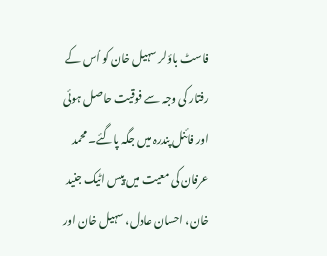فاسٹ باؤلر سہیل خان کو اُس کے رفتار کی وجہ سے فوقیت حاصل ہوئی اور فائنل پندرہ میں جگہ پاگئے۔ محمد عرفان کی معیت میں پیس اٹیک جنید خان، احسان عادل، سہیل خان اور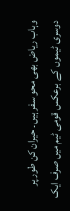وہاب ریاض بھی محو سفر ہیں۔ حیران کن طور پر دوسری ٹیموں کے برعکس قومی ٹیم میں صرف ایک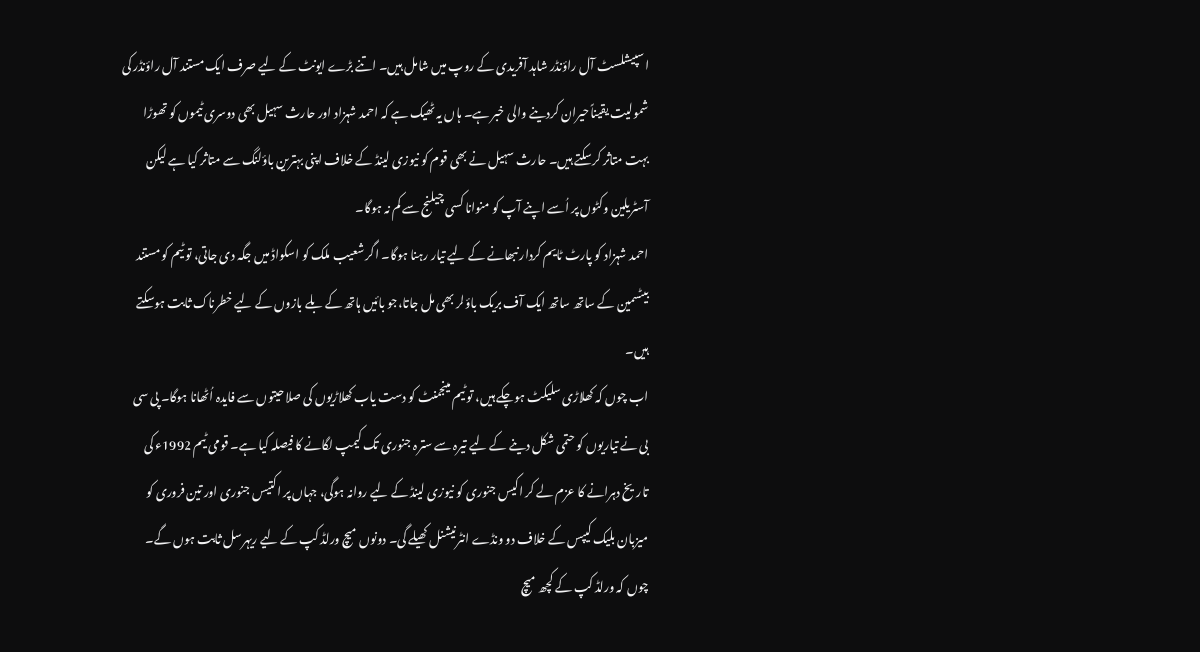اسپیشلسٹ آل راؤنڈر شاہد آفریدی کے روپ میں شامل ہیں۔ اتنے بڑے ایونٹ کے لیے صرف ایک مستند آل راؤنڈر کی شمولیت یقیناًحیران کردینے والی خبر ہے۔ ہاں یہ ٹھیک ہے کہ احمد شہزاد اور حارث سہیل بھی دوسری ٹیموں کو تھوڑا بہت متاثر کرسکتے ہیں۔ حارث سہیل نے بھی قوم کو نیوزی لینڈ کے خلاف اپنی بہترین باؤلنگ سے متاثر کیا ہے لیکن آسٹریلین وکٹوں پر اُسے اپنے آپ کو منوانا کسی چیلنج سے کم نہ ہوگا۔
احمد شہزاد کو پارٹ ٹایم کردار نبھانے کے لیے تیار رہنا ہوگا۔ اگر شعیب ملک کو اسکواڈ میں جگہ دی جاتی، تو ٹیم کو مستند بیٹسمین کے ساتھ ساتھ ایک آف بریک باؤلر بھی مل جاتا،جو بائیں ہاتھ کے بلے بازوں کے لیے خطرناک ثابت ہوسکتے ہیں۔
اب چوں کہ کھلاڑی سلیکٹ ہوچکے ہیں، تو ٹیم مینجمنٹ کو دست یاب کھلاڑیوں کی صلاحیتوں سے فایدہ اُٹھانا ہوگا۔ پی سی بی نے تیاریوں کو حتمی شکل دینے کے لیے تیرہ سے سترہ جنوری تک کیمپ لگانے کا فیصلہ کیا ہے۔ قومی ٹیم 1992ء کی تاریخ دہرانے کا عزم لے کر اکیس جنوری کو نیوزی لینڈ کے لیے روانہ ہوگی، جہاں پر اکتیس جنوری اور تین فروری کو میزبان بلیک کیپس کے خلاف دو ونڈے انٹرنیشنل کھیلے گی۔ دونوں میچ ورلڈ کپ کے لیے ریہرسل ثابت ہوں گے۔
چوں کہ ورلڈ کپ کے کچھ میچ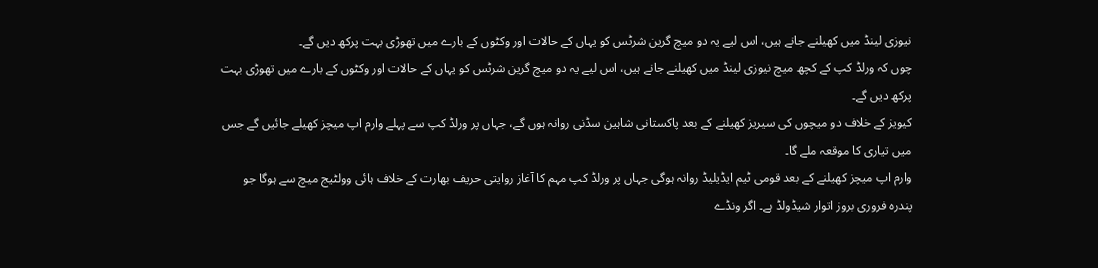نیوزی لینڈ میں کھیلنے جانے ہیں، اس لیے یہ دو میچ گرین شرٹس کو یہاں کے حالات اور وکٹوں کے بارے میں تھوڑی بہت پرکھ دیں گے۔
چوں کہ ورلڈ کپ کے کچھ میچ نیوزی لینڈ میں کھیلنے جانے ہیں، اس لیے یہ دو میچ گرین شرٹس کو یہاں کے حالات اور وکٹوں کے بارے میں تھوڑی بہت پرکھ دیں گے۔
کیویز کے خلاف دو میچوں کی سیریز کھیلنے کے بعد پاکستانی شاہین سڈنی روانہ ہوں گے، جہاں پر ورلڈ کپ سے پہلے وارم اپ میچز کھیلے جائیں گے جس میں تیاری کا موقعہ ملے گا۔
وارم اپ میچز کھیلنے کے بعد قومی ٹیم ایڈیلیڈ روانہ ہوگی جہاں پر ورلڈ کپ مہم کا آغاز روایتی حریف بھارت کے خلاف ہائی وولٹیج میچ سے ہوگا جو پندرہ فروری بروز اتوار شیڈولڈ ہے۔ اگر ونڈے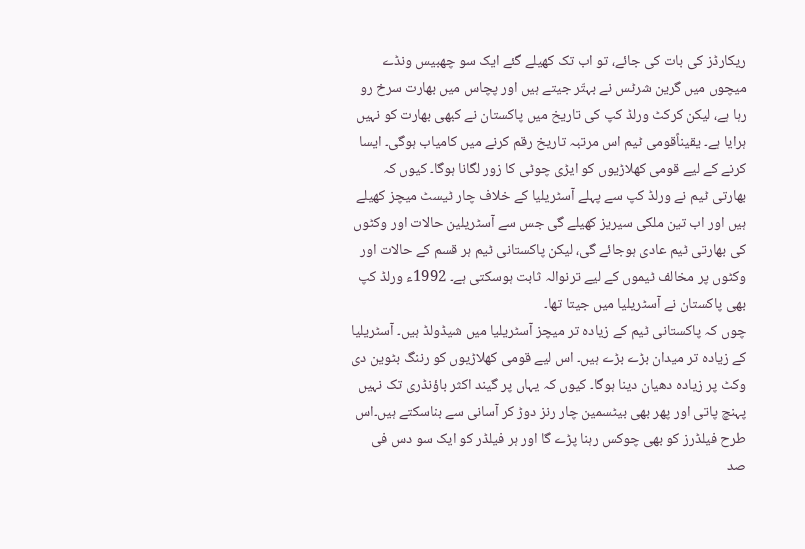ریکارڈز کی بات کی جائے، تو اب تک کھیلے گئے ایک سو چھبیس ونڈے میچوں میں گرین شرٹس نے بہتّر جیتے ہیں اور پچاس میں بھارت سرخ رو رہا ہے، لیکن کرکٹ ورلڈ کپ کی تاریخ میں پاکستان نے کبھی بھارت کو نہیں ہرایا ہے۔ یقیناًقومی ٹیم اس مرتبہ تاریخ رقم کرنے میں کامیاب ہوگی۔ ایسا کرنے کے لیے قومی کھلاڑیوں کو ایڑی چوٹی کا زور لگانا ہوگا۔ کیوں کہ بھارتی ٹیم نے ورلڈ کپ سے پہلے آسٹریلیا کے خلاف چار ٹیسٹ میچز کھیلے ہیں اور اب تین ملکی سیریز کھیلے گی جس سے آسٹریلین حالات اور وکٹوں کی بھارتی ٹیم عادی ہوجائے گی، لیکن پاکستانی ٹیم ہر قسم کے حالات اور وکٹوں پر مخالف ٹیموں کے لیے ترنوالہ ثابت ہوسکتی ہے۔ 1992ء ورلڈ کپ بھی پاکستان نے آسٹریلیا میں جیتا تھا۔
چوں کہ پاکستانی ٹیم کے زیادہ تر میچز آسٹریلیا میں شیڈولڈ ہیں۔ آسٹریلیا کے زیادہ تر میدان بڑے بڑے ہیں۔ اس لیے قومی کھلاڑیوں کو رننگ بٹوین دی وکٹ پر زیادہ دھیان دینا ہوگا۔ کیوں کہ یہاں پر گیند اکثر باؤنڈری تک نہیں پہنچ پاتی اور پھر بھی بیٹسمین چار رنز دوڑ کر آسانی سے بناسکتے ہیں۔اس طرح فیلڈرز کو بھی چوکس رہنا پڑے گا اور ہر فیلڈر کو ایک سو دس فی صد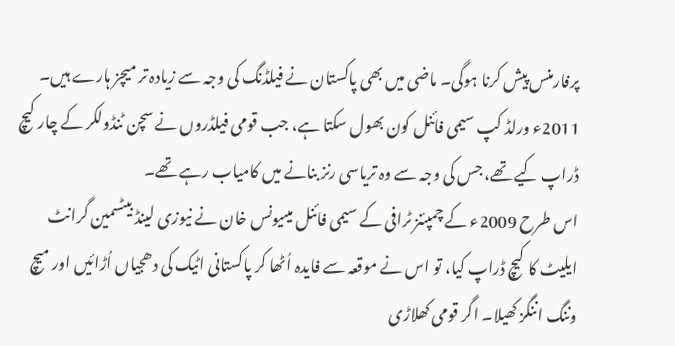پرفارمنس پیش کرنا ہوگی۔ ماضی میں بھی پاکستان نے فیلڈنگ کی وجہ سے زیادہ تر میچز ہارے ہیں۔ 2011ء ورلڈ کپ سیمی فائنل کون بھول سکتا ہے، جب قومی فیلڈروں نے سچن ٹنڈولکر کے چار کیچ ڈراپ کیے تھے، جس کی وجہ سے وہ تریاسی رنز بنانے میں کامیاب رہے تھے۔
اس طرح 2009ء کے چمپئنز ٹرافی کے سیمی فائنل میںیونس خان نے نیوزی لینڈ بیٹسمین گرانٹ ایلیٹ کا کیچ ڈراپ کیا، تو اس نے موقعہ سے فایدہ اُٹھا کر پاکستانی اٹیک کی دھجیاں اُڑائیں اور میچ وننگ اننگز کھیلا۔ اگر قومی کھلاڑی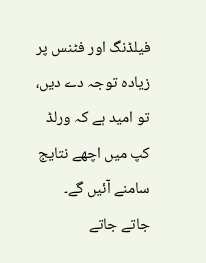فیلڈنگ اور فٹنس پر زیادہ توجہ دے دیں، تو امید ہے کہ ورلڈ کپ میں اچھے نتایج سامنے آئیں گے۔
جاتے جاتے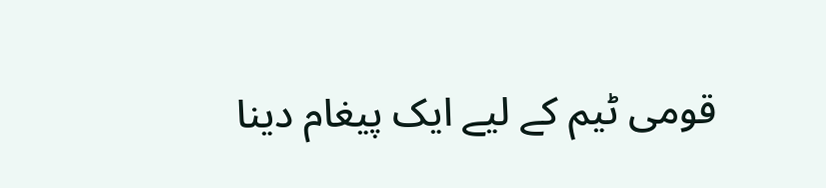قومی ٹیم کے لیے ایک پیغام دینا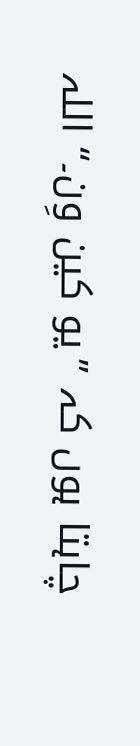چاہتا ہوں کہ ’’یو کین وِن۔‘‘ اللہ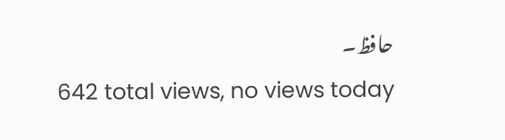حافظ۔
642 total views, no views today